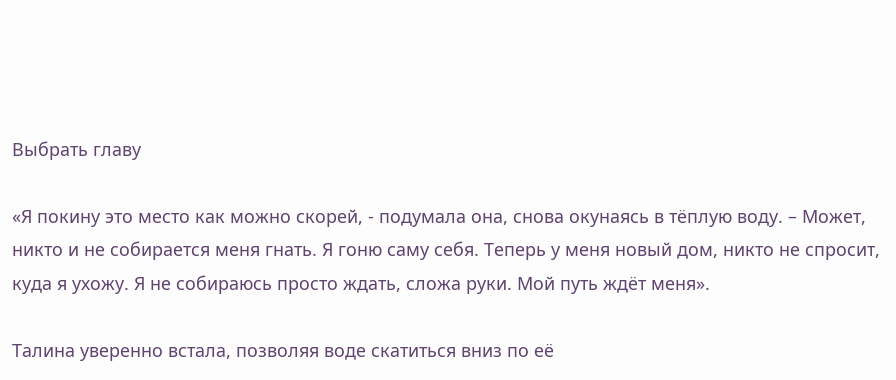Выбрать главу

«Я покину это место как можно скорей, - подумала она, снова окунаясь в тёплую воду. – Может, никто и не собирается меня гнать. Я гоню саму себя. Теперь у меня новый дом, никто не спросит, куда я ухожу. Я не собираюсь просто ждать, сложа руки. Мой путь ждёт меня».

Талина уверенно встала, позволяя воде скатиться вниз по её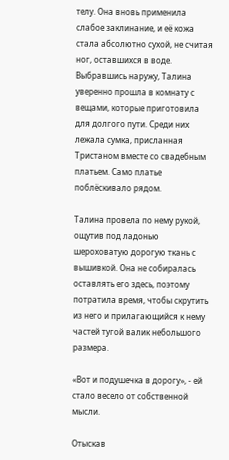телу. Она вновь применила слабое заклинание, и её кожа стала абсолютно сухой, не считая ног, оставшихся в воде. Выбравшись наружу, Талина уверенно прошла в комнату с вещами, которые приготовила для долгого пути. Среди них лежала сумка, присланная Тристаном вместе со свадебным платьем. Само платье поблёскивало рядом.

Талина провела по нему рукой, ощутив под ладонью шероховатую дорогую ткань с вышивкой. Она не собиралась оставлять его здесь, поэтому потратила время, чтобы скрутить из него и прилагающийся к нему частей тугой валик небольшого размера.

«Вот и подушечка в дорогу», - ей стало весело от собственной мысли.

Отыскав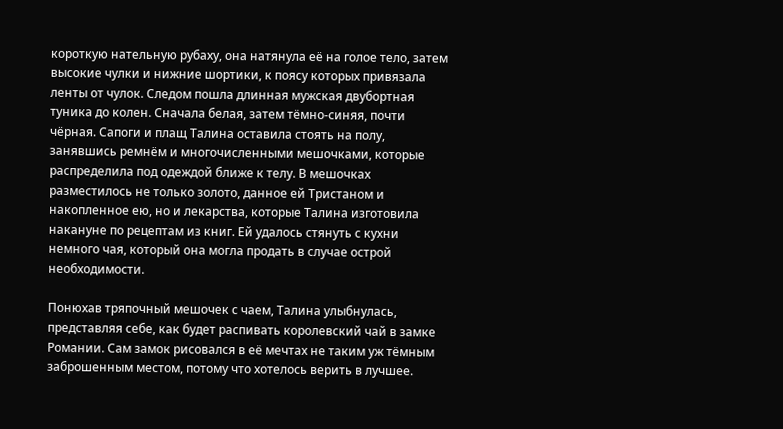короткую нательную рубаху, она натянула её на голое тело, затем высокие чулки и нижние шортики, к поясу которых привязала ленты от чулок. Следом пошла длинная мужская двубортная туника до колен. Сначала белая, затем тёмно-синяя, почти чёрная. Сапоги и плащ Талина оставила стоять на полу, занявшись ремнём и многочисленными мешочками, которые распределила под одеждой ближе к телу. В мешочках разместилось не только золото, данное ей Тристаном и накопленное ею, но и лекарства, которые Талина изготовила накануне по рецептам из книг. Ей удалось стянуть с кухни немного чая, который она могла продать в случае острой необходимости.

Понюхав тряпочный мешочек с чаем, Талина улыбнулась, представляя себе, как будет распивать королевский чай в замке Романии. Сам замок рисовался в её мечтах не таким уж тёмным заброшенным местом, потому что хотелось верить в лучшее.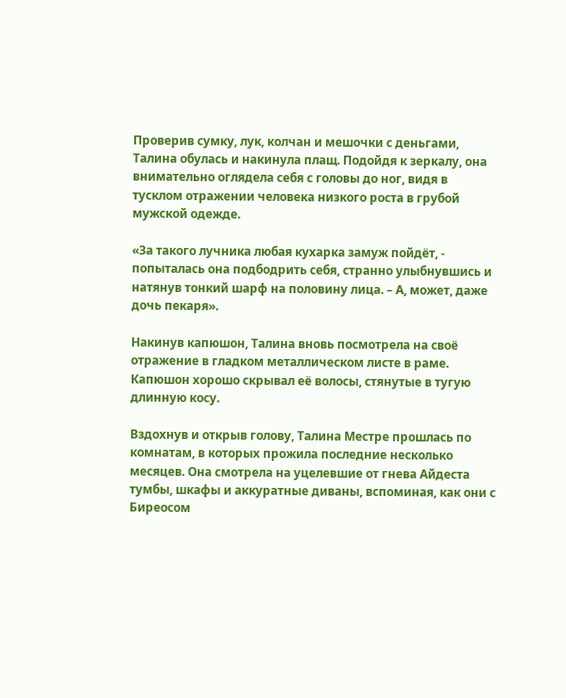Проверив сумку, лук, колчан и мешочки с деньгами, Талина обулась и накинула плащ. Подойдя к зеркалу, она внимательно оглядела себя с головы до ног, видя в тусклом отражении человека низкого роста в грубой мужской одежде.

«За такого лучника любая кухарка замуж пойдёт, - попыталась она подбодрить себя, странно улыбнувшись и натянув тонкий шарф на половину лица. – А, может, даже дочь пекаря».

Накинув капюшон, Талина вновь посмотрела на своё отражение в гладком металлическом листе в раме. Капюшон хорошо скрывал её волосы, стянутые в тугую длинную косу.

Вздохнув и открыв голову, Талина Местре прошлась по комнатам, в которых прожила последние несколько месяцев. Она смотрела на уцелевшие от гнева Айдеста тумбы, шкафы и аккуратные диваны, вспоминая, как они с Биреосом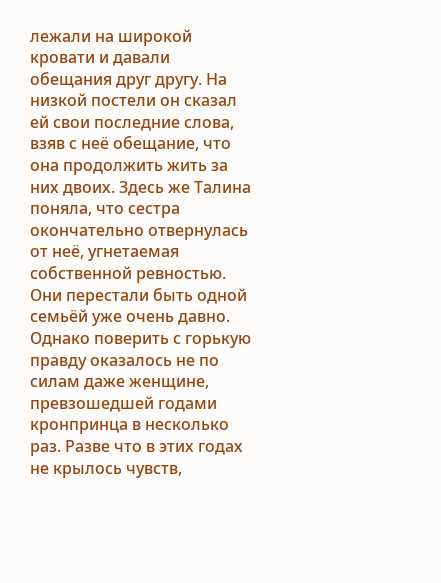лежали на широкой кровати и давали обещания друг другу. На низкой постели он сказал ей свои последние слова, взяв с неё обещание, что она продолжить жить за них двоих. Здесь же Талина поняла, что сестра окончательно отвернулась от неё, угнетаемая собственной ревностью. Они перестали быть одной семьёй уже очень давно. Однако поверить с горькую правду оказалось не по силам даже женщине, превзошедшей годами кронпринца в несколько раз. Разве что в этих годах не крылось чувств,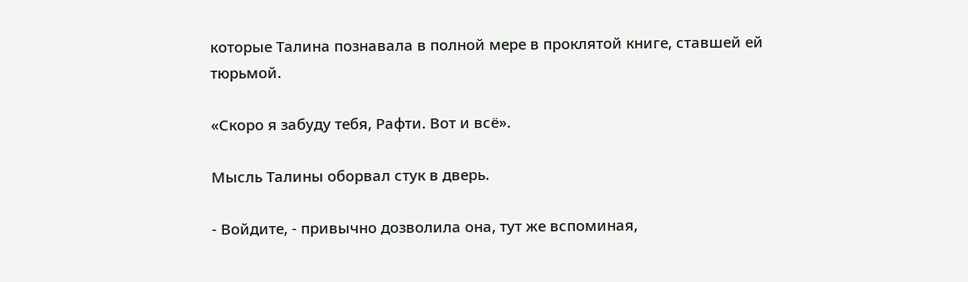которые Талина познавала в полной мере в проклятой книге, ставшей ей тюрьмой.

«Скоро я забуду тебя, Рафти. Вот и всё».

Мысль Талины оборвал стук в дверь.

- Войдите, - привычно дозволила она, тут же вспоминая,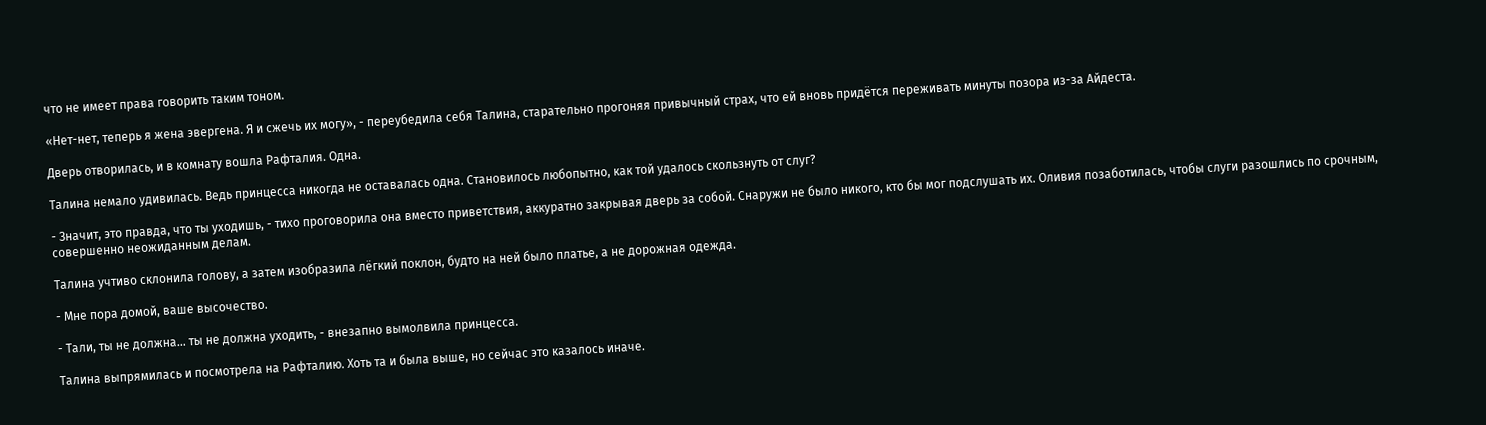что не имеет права говорить таким тоном.

«Нет-нет, теперь я жена эвергена. Я и сжечь их могу», - переубедила себя Талина, старательно прогоняя привычный страх, что ей вновь придётся переживать минуты позора из-за Айдеста.

Дверь отворилась, и в комнату вошла Рафталия. Одна.

Талина немало удивилась. Ведь принцесса никогда не оставалась одна. Становилось любопытно, как той удалось скользнуть от слуг?

- Значит, это правда, что ты уходишь, - тихо проговорила она вместо приветствия, аккуратно закрывая дверь за собой. Снаружи не было никого, кто бы мог подслушать их. Оливия позаботилась, чтобы слуги разошлись по срочным, совершенно неожиданным делам.

Талина учтиво склонила голову, а затем изобразила лёгкий поклон, будто на ней было платье, а не дорожная одежда.

- Мне пора домой, ваше высочество.

- Тали, ты не должна… ты не должна уходить, - внезапно вымолвила принцесса.

Талина выпрямилась и посмотрела на Рафталию. Хоть та и была выше, но сейчас это казалось иначе.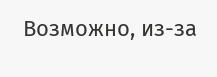Возможно, из-за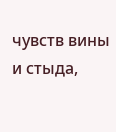чувств вины и стыда,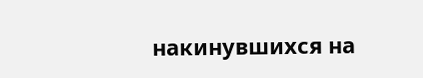накинувшихся на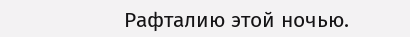Рафталию этой ночью.